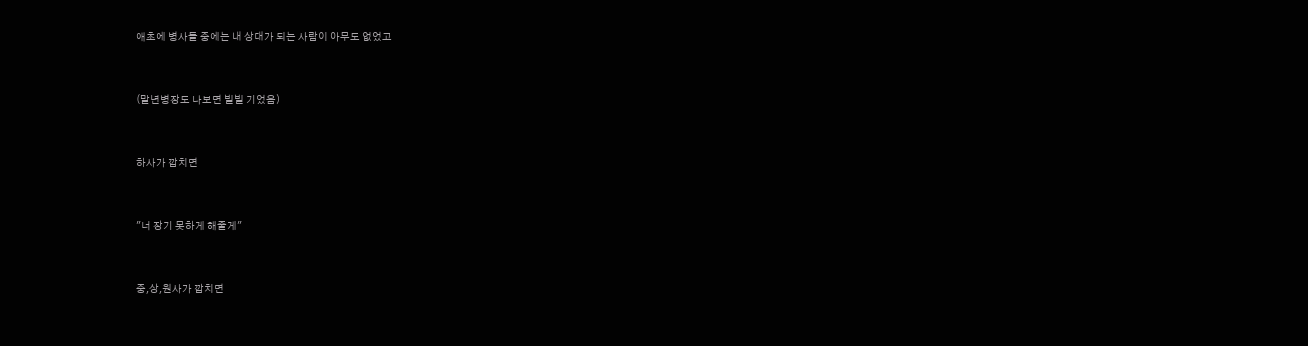애초에 병사들 중에는 내 상대가 되는 사람이 아무도 없었고


(말년병장도 나보면 빌빌 기었음)


하사가 깝치면


"너 장기 못하게 해줄게"


중,상,원사가 깝치면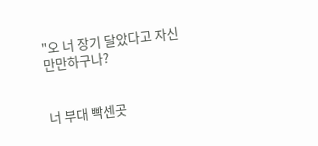"오 너 장기 달았다고 자신만만하구나?


너 부대 빡센곳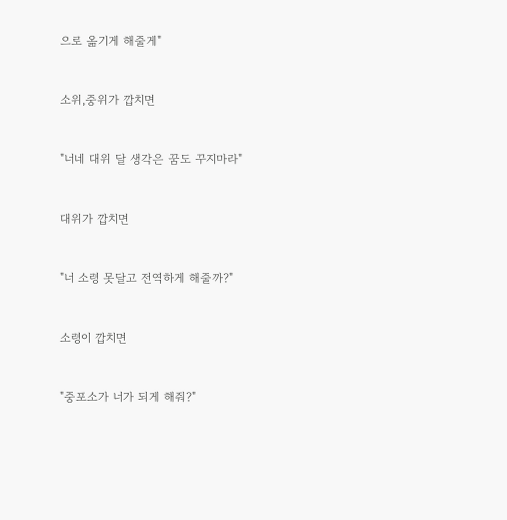으로 옮기게 해줄게"


소위,중위가 깝치면


"너네 대위 달 생각은 꿈도 꾸지마라"


대위가 깝치면


"너 소령 못달고 전역하게 해줄까?"


소령이 깝치면


"중포소가 너가 되게 해줘?"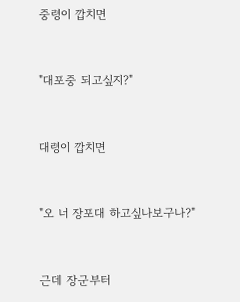중령이 깝치면


"대포중 되고싶지?"


대령이 깝치면


"오 너 장포대 하고싶나보구나?"


근데 장군부터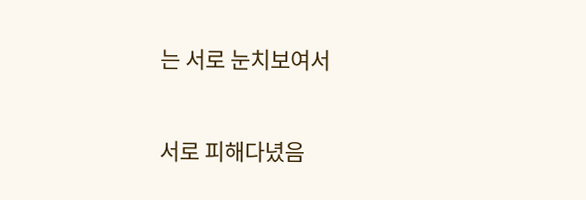는 서로 눈치보여서


서로 피해다녔음